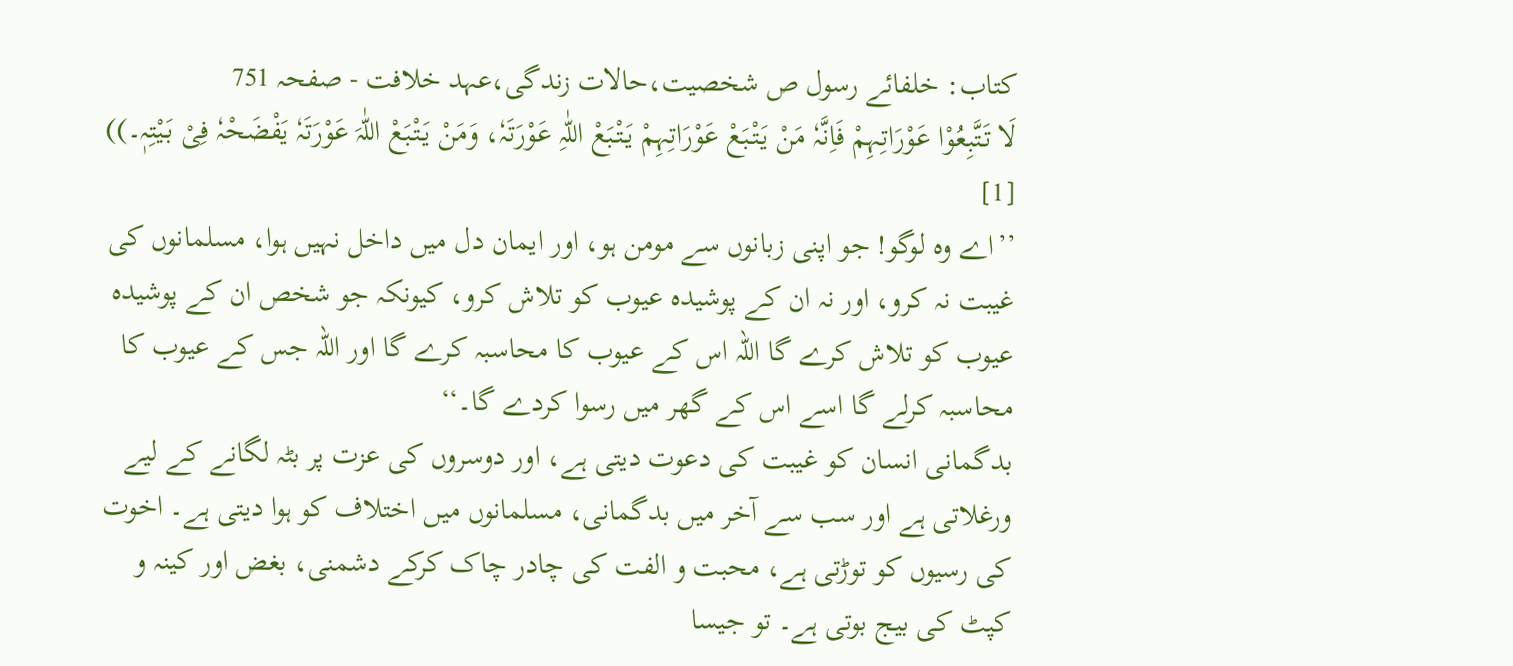کتاب: خلفائے رسول ص شخصیت،حالات زندگی،عہد خلافت - صفحہ 751
لَا تَتَّبِعُوْا عَوْرَاتِہِمْ فَاِنَّہٗ مَنْ یَتْبَعْ عَوْرَاتِہِمْ یَتْـبَعْ اللّٰہِ عَوْرَتَہٗ، وَمَنْ یَتْـبَعْ اللّٰہَ عَوْرَتَہٗ یَفْضَحْہٗ فِیْ بَیْتِہٖ۔)) [1]
’’اے وہ لوگو! جو اپنی زبانوں سے مومن ہو، اور ایمان دل میں داخل نہیں ہوا، مسلمانوں کی غیبت نہ کرو، اور نہ ان کے پوشیدہ عیوب کو تلاش کرو، کیونکہ جو شخص ان کے پوشیدہ عیوب کو تلاش کرے گا اللہ اس کے عیوب کا محاسبہ کرے گا اور اللہ جس کے عیوب کا محاسبہ کرلے گا اسے اس کے گھر میں رسوا کردے گا۔‘‘
بدگمانی انسان کو غیبت کی دعوت دیتی ہے، اور دوسروں کی عزت پر بٹہ لگانے کے لیے ورغلاتی ہے اور سب سے آخر میں بدگمانی، مسلمانوں میں اختلاف کو ہوا دیتی ہے۔ اخوت کی رسیوں کو توڑتی ہے، محبت و الفت کی چادر چاک کرکے دشمنی، بغض اور کینہ و کپٹ کی بیج بوتی ہے۔ تو جیسا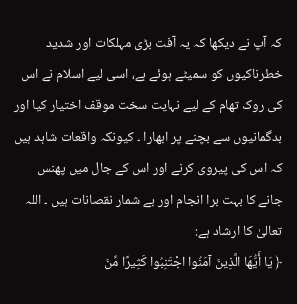کہ آپ نے دیکھا کہ یہ آفت بڑی مہلکات اور شدید خطرناکیوں کو سمیٹے ہوئے ہے، اسی لیے اسلام نے اس کی روک تھام کے لیے نہایت سخت موقف اختیار کیا اور بدگمانیوں سے بچنے پر ابھارا ۔ کیونکہ واقعات شاہد ہیں کہ اس کی پیروی کرنے اور اس کے جال میں پھنس جانے کا بہت برا انجام اور بے شمار نقصانات ہیں ۔ اللہ تعالیٰ کا ارشاد ہے:
﴿ يَا أَيُّهَا الَّذِينَ آمَنُوا اجْتَنِبُوا كَثِيرًا مِّنَ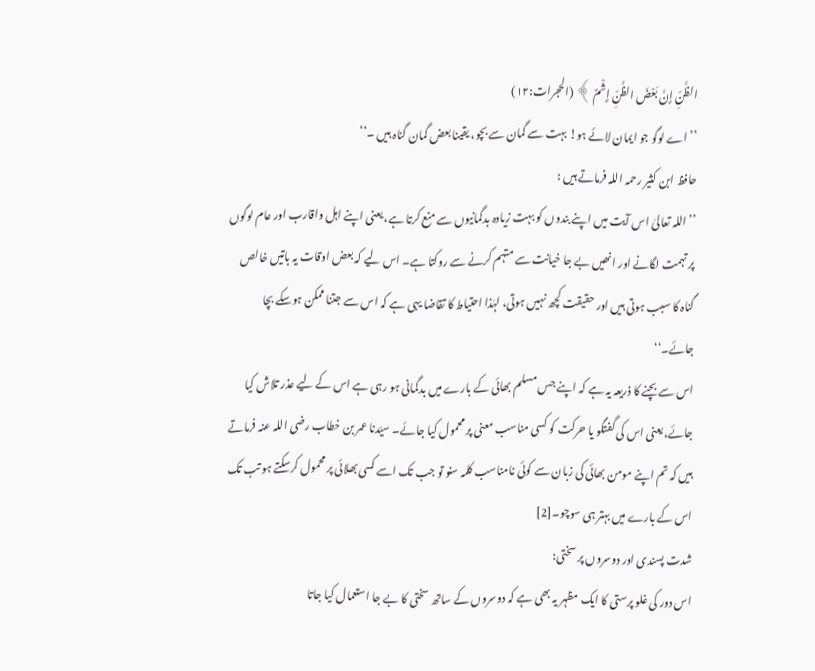الظَّنِّ إِنَّ بَعْضَ الظَّنِّ إِثْمٌ ﴾ (الحجرات:۱۲)
’’اے لوگو جو ایمان لائے ہو! بہت سے گمان سے بچو، یقینا بعض گمان گناہ ہیں ۔‘‘
حافظ ابن کثیر رحمہ اللہ فرماتے ہیں :
’’اللہ تعالیٰ اس آیت میں اپنے بندوں کو بہت زیادہ بدگمانیوں سے منع کرتا ہے، یعنی اپنے اہل واقارب اور عام لوگوں پر تہمت لگانے اور انھیں بے جا خیانت سے متہم کرنے سے روکتا ہے۔ اس لیے کہ بعض اوقات یہ باتیں خالص گناہ کا سبب ہوتی ہیں اور حقیقت کچھ نہیں ہوتی، لہٰذا احتیاط کا تقاضا یہی ہے کہ اس سے جتنا ممکن ہوسکے بچا جائے۔‘‘
اس سے بچنے کا ذریعہ یہ ہے کہ اپنے جس مسلم بھائی کے بارے میں بدگمانی ہو رہی ہے اس کے لیے عذر تلاش کیا جائے، یعنی اس کی گفتگو یا حرکت کو کسی مناسب معنی پر محمول کیا جائے۔ سیّدنا عمر بن خطاب رضی اللہ عنہ فرماتے ہیں کہ تم اپنے مومن بھائی کی زبان سے کوئی نامناسب کلمہ سنو تو جب تک اسے کسی بھلائی پر محمول کرسکتے ہو تب تک اس کے بارے میں بہتر ہی سوچو۔[2]
شدت پسندی اور دوسروں پر سختی:
اس دور کی غلو پرستی کا ایک مظہر یہ بھی ہے کہ دوسروں کے ساتھ سختی کا بے جا استعمال کیا جاتا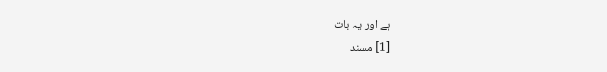ہے اور یہ بات
[1] مسند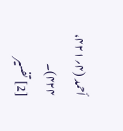أحمد (۴؍۴۲۱، ۴۲۴)۔
[2] تفسیر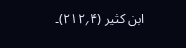ابن کثیر (۴؍۲۱۲)۔